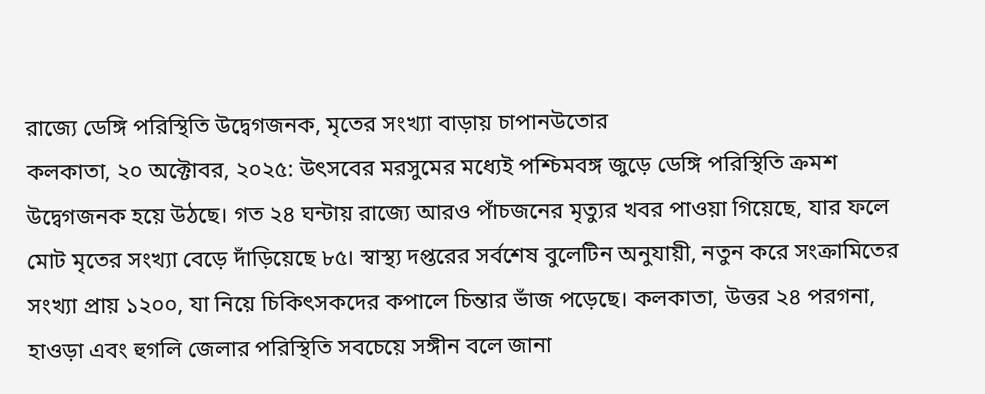রাজ্যে ডেঙ্গি পরিস্থিতি উদ্বেগজনক, মৃতের সংখ্যা বাড়ায় চাপানউতোর
কলকাতা, ২০ অক্টোবর, ২০২৫: উৎসবের মরসুমের মধ্যেই পশ্চিমবঙ্গ জুড়ে ডেঙ্গি পরিস্থিতি ক্রমশ উদ্বেগজনক হয়ে উঠছে। গত ২৪ ঘন্টায় রাজ্যে আরও পাঁচজনের মৃত্যুর খবর পাওয়া গিয়েছে, যার ফলে মোট মৃতের সংখ্যা বেড়ে দাঁড়িয়েছে ৮৫। স্বাস্থ্য দপ্তরের সর্বশেষ বুলেটিন অনুযায়ী, নতুন করে সংক্রামিতের সংখ্যা প্রায় ১২০০, যা নিয়ে চিকিৎসকদের কপালে চিন্তার ভাঁজ পড়েছে। কলকাতা, উত্তর ২৪ পরগনা, হাওড়া এবং হুগলি জেলার পরিস্থিতি সবচেয়ে সঙ্গীন বলে জানা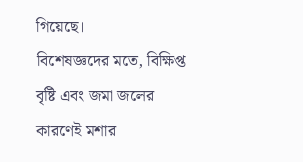গিয়েছে।
বিশেষজ্ঞদের মতে, বিক্ষিপ্ত বৃষ্টি এবং জমা জলের কারণেই মশার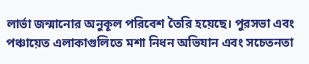লার্ভা জন্মানোর অনুকূল পরিবেশ তৈরি হয়েছে। পুরসভা এবং পঞ্চায়েত এলাকাগুলিতে মশা নিধন অভিযান এবং সচেতনতা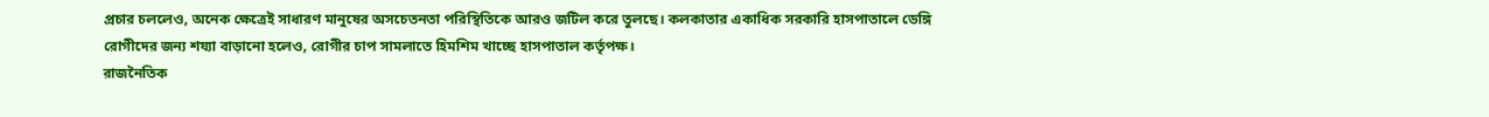প্রচার চললেও, অনেক ক্ষেত্রেই সাধারণ মানুষের অসচেতনতা পরিস্থিতিকে আরও জটিল করে তুলছে। কলকাতার একাধিক সরকারি হাসপাতালে ডেঙ্গি রোগীদের জন্য শয্যা বাড়ানো হলেও, রোগীর চাপ সামলাতে হিমশিম খাচ্ছে হাসপাতাল কর্তৃপক্ষ।
রাজনৈতিক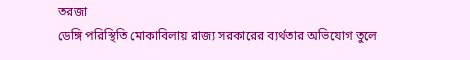তরজা
ডেঙ্গি পরিস্থিতি মোকাবিলায় রাজ্য সরকারের ব্যর্থতার অভিযোগ তুলে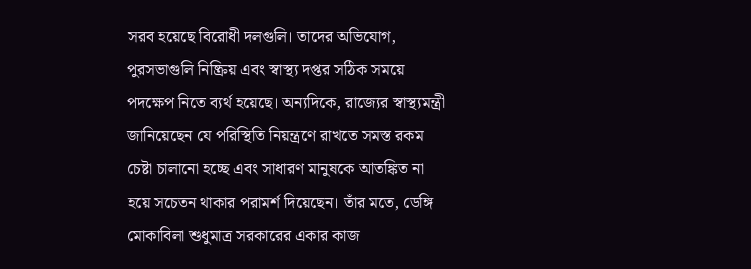সরব হয়েছে বিরোধী দলগুলি। তাদের অভিযোগ, পুরসভাগুলি নিষ্ক্রিয় এবং স্বাস্থ্য দপ্তর সঠিক সময়ে পদক্ষেপ নিতে ব্যর্থ হয়েছে। অন্যদিকে, রাজ্যের স্বাস্থ্যমন্ত্রী জানিয়েছেন যে পরিস্থিতি নিয়ন্ত্রণে রাখতে সমস্ত রকম চেষ্টা চালানো হচ্ছে এবং সাধারণ মানুষকে আতঙ্কিত না হয়ে সচেতন থাকার পরামর্শ দিয়েছেন। তাঁর মতে, ডেঙ্গি মোকাবিলা শুধুমাত্র সরকারের একার কাজ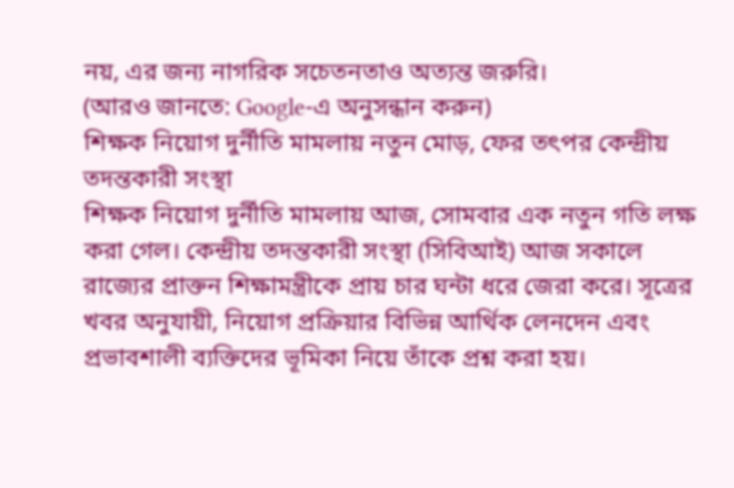নয়, এর জন্য নাগরিক সচেতনতাও অত্যন্ত জরুরি।
(আরও জানতে: Google-এ অনুসন্ধান করুন)
শিক্ষক নিয়োগ দুর্নীতি মামলায় নতুন মোড়, ফের তৎপর কেন্দ্রীয় তদন্তকারী সংস্থা
শিক্ষক নিয়োগ দুর্নীতি মামলায় আজ, সোমবার এক নতুন গতি লক্ষ করা গেল। কেন্দ্রীয় তদন্তকারী সংস্থা (সিবিআই) আজ সকালে রাজ্যের প্রাক্তন শিক্ষামন্ত্রীকে প্রায় চার ঘন্টা ধরে জেরা করে। সূত্রের খবর অনুযায়ী, নিয়োগ প্রক্রিয়ার বিভিন্ন আর্থিক লেনদেন এবং প্রভাবশালী ব্যক্তিদের ভূমিকা নিয়ে তাঁকে প্রশ্ন করা হয়।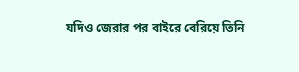যদিও জেরার পর বাইরে বেরিয়ে তিনি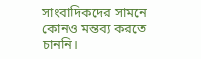সাংবাদিকদের সামনে কোনও মন্তব্য করতে চাননি।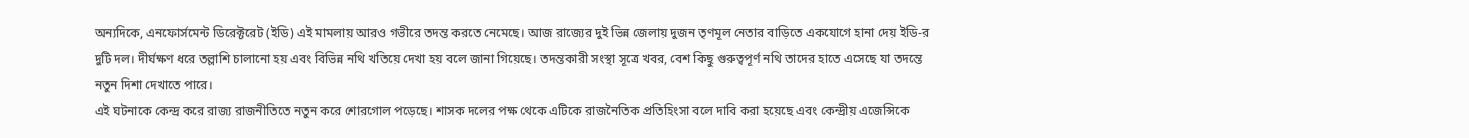অন্যদিকে, এনফোর্সমেন্ট ডিরেক্টরেট (ইডি) এই মামলায় আরও গভীরে তদন্ত করতে নেমেছে। আজ রাজ্যের দুই ভিন্ন জেলায় দুজন তৃণমূল নেতার বাড়িতে একযোগে হানা দেয় ইডি-র দুটি দল। দীর্ঘক্ষণ ধরে তল্লাশি চালানো হয় এবং বিভিন্ন নথি খতিয়ে দেখা হয় বলে জানা গিয়েছে। তদন্তকারী সংস্থা সূত্রে খবর, বেশ কিছু গুরুত্বপূর্ণ নথি তাদের হাতে এসেছে যা তদন্তে নতুন দিশা দেখাতে পারে।
এই ঘটনাকে কেন্দ্র করে রাজ্য রাজনীতিতে নতুন করে শোরগোল পড়েছে। শাসক দলের পক্ষ থেকে এটিকে রাজনৈতিক প্রতিহিংসা বলে দাবি করা হয়েছে এবং কেন্দ্রীয় এজেন্সিকে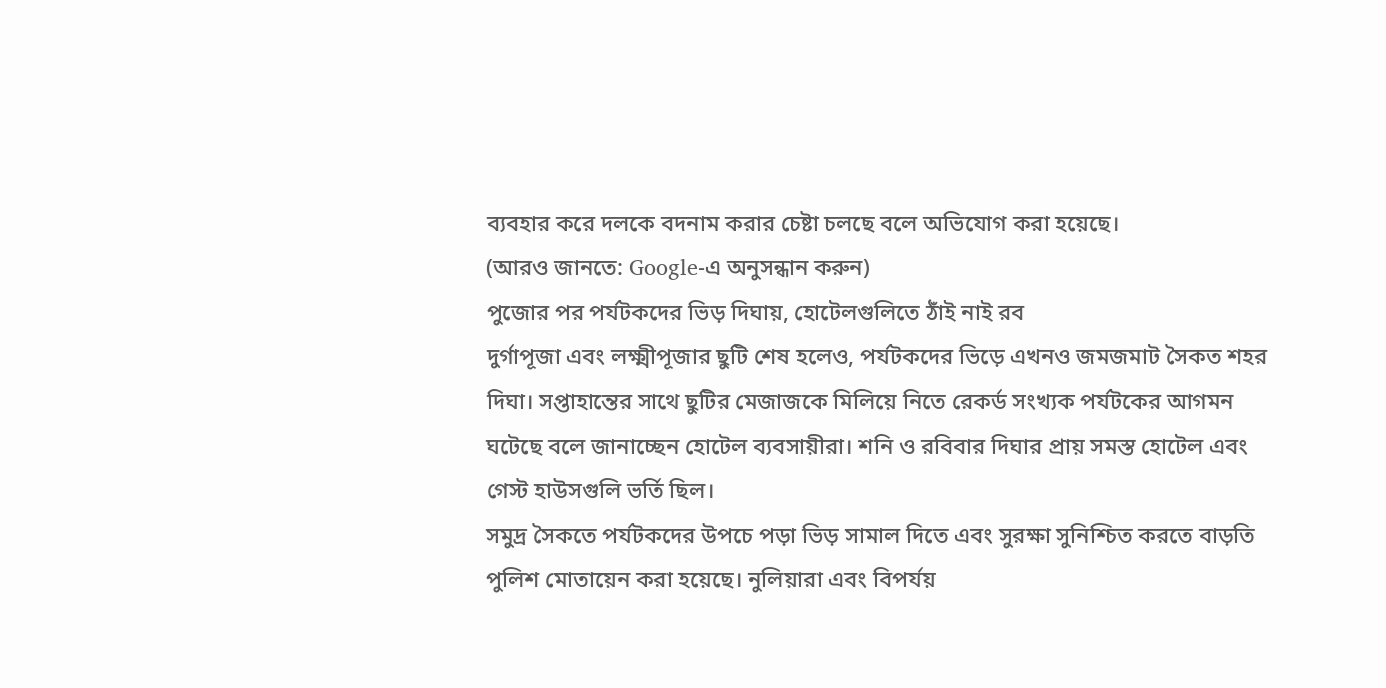ব্যবহার করে দলকে বদনাম করার চেষ্টা চলছে বলে অভিযোগ করা হয়েছে।
(আরও জানতে: Google-এ অনুসন্ধান করুন)
পুজোর পর পর্যটকদের ভিড় দিঘায়, হোটেলগুলিতে ঠাঁই নাই রব
দুর্গাপূজা এবং লক্ষ্মীপূজার ছুটি শেষ হলেও, পর্যটকদের ভিড়ে এখনও জমজমাট সৈকত শহর দিঘা। সপ্তাহান্তের সাথে ছুটির মেজাজকে মিলিয়ে নিতে রেকর্ড সংখ্যক পর্যটকের আগমন ঘটেছে বলে জানাচ্ছেন হোটেল ব্যবসায়ীরা। শনি ও রবিবার দিঘার প্রায় সমস্ত হোটেল এবং গেস্ট হাউসগুলি ভর্তি ছিল।
সমুদ্র সৈকতে পর্যটকদের উপচে পড়া ভিড় সামাল দিতে এবং সুরক্ষা সুনিশ্চিত করতে বাড়তি পুলিশ মোতায়েন করা হয়েছে। নুলিয়ারা এবং বিপর্যয়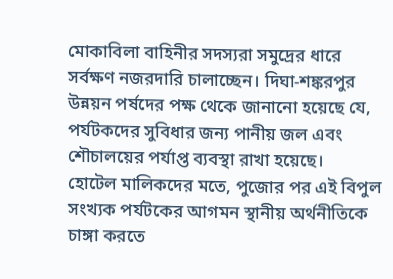মোকাবিলা বাহিনীর সদস্যরা সমুদ্রের ধারে সর্বক্ষণ নজরদারি চালাচ্ছেন। দিঘা-শঙ্করপুর উন্নয়ন পর্ষদের পক্ষ থেকে জানানো হয়েছে যে, পর্যটকদের সুবিধার জন্য পানীয় জল এবং শৌচালয়ের পর্যাপ্ত ব্যবস্থা রাখা হয়েছে।
হোটেল মালিকদের মতে, পুজোর পর এই বিপুল সংখ্যক পর্যটকের আগমন স্থানীয় অর্থনীতিকে চাঙ্গা করতে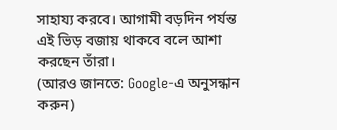সাহায্য করবে। আগামী বড়দিন পর্যন্ত এই ভিড় বজায় থাকবে বলে আশা করছেন তাঁরা।
(আরও জানতে: Google-এ অনুসন্ধান করুন)